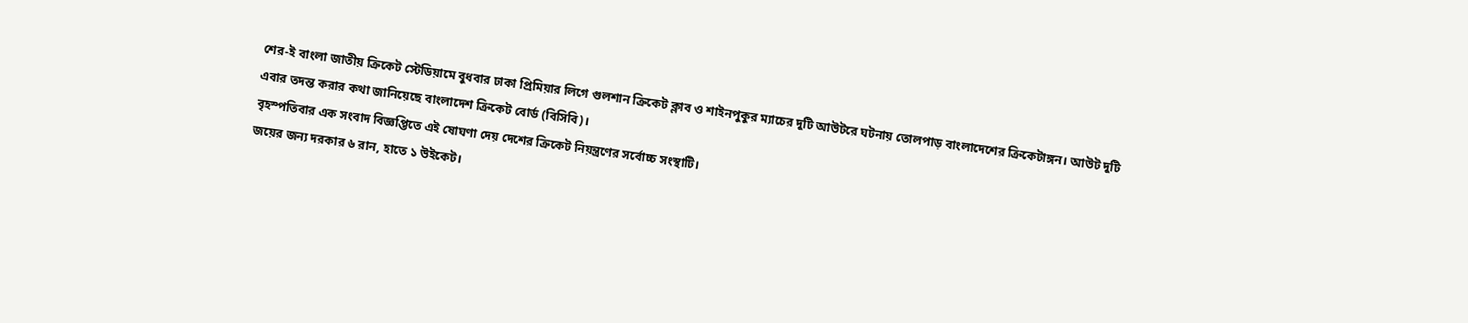শের-ই বাংলা জাতীয় ক্রিকেট স্টেডিয়ামে বুধবার ঢাকা প্রিমিয়ার লিগে গুলশান ক্রিকেট ক্লাব ও শাইনপুকুর ম্যাচের দুটি আউটরে ঘটনায় তোলপাড় বাংলাদেশের ক্রিকেটাঙ্গন। আউট দুটি এবার তদন্ত করার কথা জানিয়েছে বাংলাদেশ ক্রিকেট বোর্ড (বিসিবি)।
বৃহস্পতিবার এক সংবাদ বিজ্ঞপ্তিতে এই ষোঘণা দেয় দেশের ক্রিকেট নিয়ন্ত্রণের সর্বোচ্চ সংস্থাটি।
জয়ের জন্য দরকার ৬ রান, হাতে ১ উইকেট।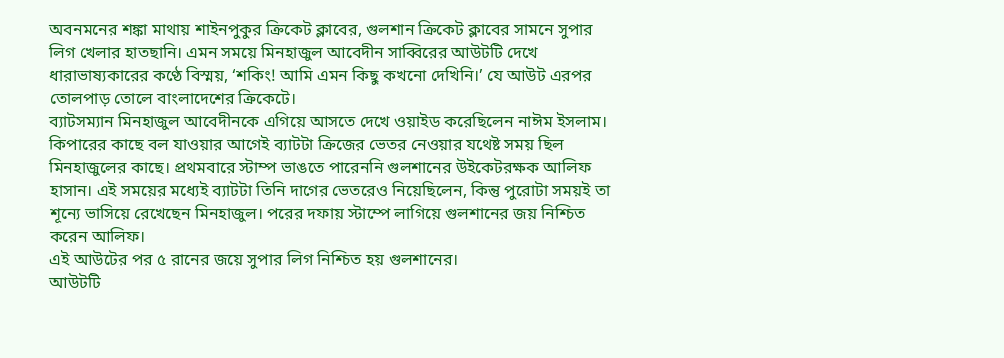অবনমনের শঙ্কা মাথায় শাইনপুকুর ক্রিকেট ক্লাবের, গুলশান ক্রিকেট ক্লাবের সামনে সুপার লিগ খেলার হাতছানি। এমন সময়ে মিনহাজুল আবেদীন সাব্বিরের আউটটি দেখে ধারাভাষ্যকারের কণ্ঠে বিস্ময়, ‘শকিং! আমি এমন কিছু কখনো দেখিনি।’ যে আউট এরপর তোলপাড় তোলে বাংলাদেশের ক্রিকেটে।
ব্যাটসম্যান মিনহাজুল আবেদীনকে এগিয়ে আসতে দেখে ওয়াইড করেছিলেন নাঈম ইসলাম। কিপারের কাছে বল যাওয়ার আগেই ব্যাটটা ক্রিজের ভেতর নেওয়ার যথেষ্ট সময় ছিল মিনহাজুলের কাছে। প্রথমবারে স্টাম্প ভাঙতে পারেননি গুলশানের উইকেটরক্ষক আলিফ হাসান। এই সময়ের মধ্যেই ব্যাটটা তিনি দাগের ভেতরেও নিয়েছিলেন, কিন্তু পুরোটা সময়ই তা শূন্যে ভাসিয়ে রেখেছেন মিনহাজুল। পরের দফায় স্টাম্পে লাগিয়ে গুলশানের জয় নিশ্চিত করেন আলিফ।
এই আউটের পর ৫ রানের জয়ে সুপার লিগ নিশ্চিত হয় গুলশানের।
আউটটি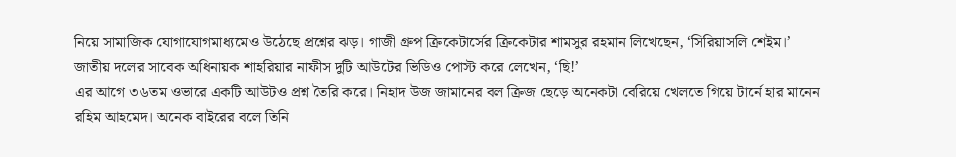নিয়ে সামাজিক যোগাযোগমাধ্যমেও উঠেছে প্রশ্নের ঝড়। গাজী গ্রুপ ক্রিকেটার্সের ক্রিকেটার শামসুর রহমান লিখেছেন, ‘সিরিয়াসলি শেইম।’ জাতীয় দলের সাবেক অধিনায়ক শাহরিয়ার নাফীস দুটি আউটের ভিডিও পোস্ট করে লেখেন, ‘ছি!’
এর আগে ৩৬তম ওভারে একটি আউটও প্রশ্ন তৈরি করে। নিহাদ উজ জামানের বল ক্রিজ ছেড়ে অনেকটা বেরিয়ে খেলতে গিয়ে টার্নে হার মানেন রহিম আহমেদ। অনেক বাইরের বলে তিনি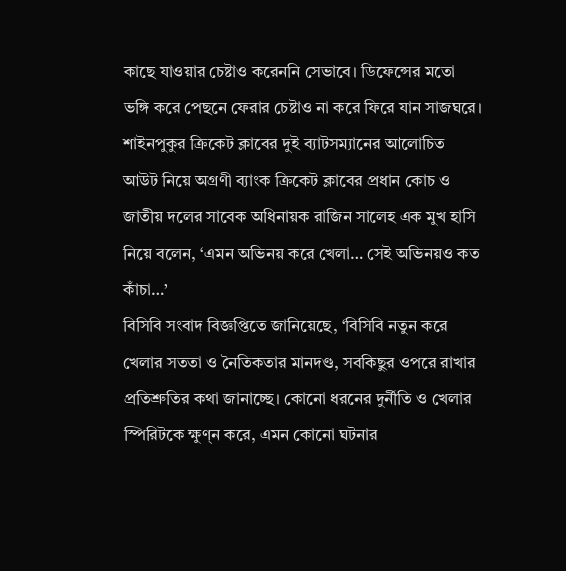কাছে যাওয়ার চেষ্টাও করেননি সেভাবে। ডিফেন্সের মতো ভঙ্গি করে পেছনে ফেরার চেষ্টাও না করে ফিরে যান সাজঘরে।
শাইনপুকুর ক্রিকেট ক্লাবের দুই ব্যাটসম্যানের আলোচিত আউট নিয়ে অগ্রণী ব্যাংক ক্রিকেট ক্লাবের প্রধান কোচ ও জাতীয় দলের সাবেক অধিনায়ক রাজিন সালেহ এক মুখ হাসি নিয়ে বলেন, ‘এমন অভিনয় করে খেলা… সেই অভিনয়ও কত কাঁচা…’
বিসিবি সংবাদ বিজ্ঞপ্তিতে জানিয়েছে, ‘বিসিবি নতুন করে খেলার সততা ও নৈতিকতার মানদণ্ড, সবকিছুর ওপরে রাখার প্রতিশ্রুতির কথা জানাচ্ছে। কোনো ধরনের দুর্নীতি ও খেলার স্পিরিটকে ক্ষুণ্ন করে, এমন কোনো ঘটনার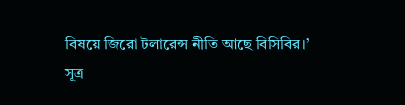বিষয়ে জিরো টলারেন্স নীতি আছে বিসিবির।’
সূত্র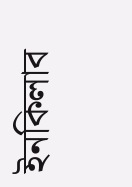ইনকিলাব